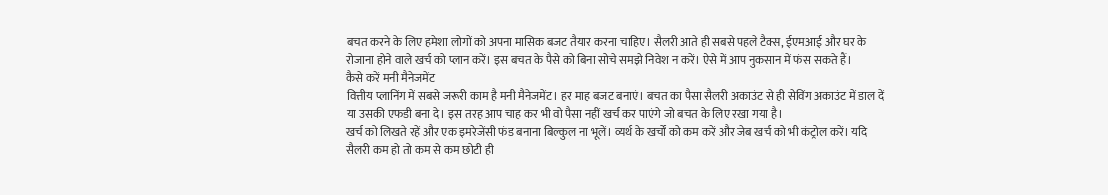बचत करने के लिए हमेशा लोगों को अपना मासिक बजट तैयार करना चाहिए। सैलरी आते ही सबसे पहले टैक्स, ईएमआई और घर के रोजाना होने वाले खर्च को प्लान करें। इस बचत के पैसे को बिना सोचे समझे निवेश न करें। ऐसे में आप नुकसान में फंस सकते हैं।
कैसे करें मनी मैनेजमेंट
वित्तीय प्लानिंग में सबसे जरूरी काम है मनी मैनेजमेंट। हर माह बजट बनाएं। बचत का पैसा सैलरी अकाउंट से ही सेविंग अकाउंट में डाल दें या उसकी एफडी बना दे। इस तरह आप चाह कर भी वो पैसा नहीं खर्च कर पाएंगे जो बचत के लिए रखा गया है।
खर्च को लिखते रहें और एक इमरेजेंसी फंड बनाना बिल्कुल ना भूलें। व्यर्थ के खर्चों को कम करें और जेब खर्च को भी कंट्रोल करें। यदि सैलरी कम हो तो कम से कम छोटी ही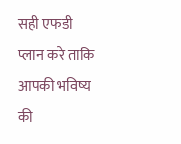सही एफडी प्लान करे ताकि आपकी भविष्य की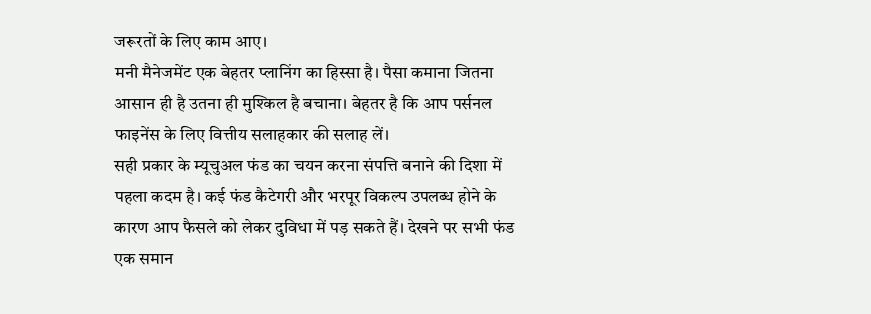जरूरतों के लिए काम आए।
मनी मैनेजमेंट एक बेहतर प्लानिंग का हिस्सा है। पैसा कमाना जितना आसान ही है उतना ही मुश्किल है बचाना। बेहतर है कि आप पर्सनल फाइनेंस के लिए वित्तीय सलाहकार की सलाह लें।
सही प्रकार के म्यूचुअल फंड का चयन करना संपत्ति बनाने की दिशा में पहला कदम है। कई फंड कैटेगरी और भरपूर विकल्प उपलब्ध होने के कारण आप फैसले को लेकर दुविधा में पड़ सकते हैं। देखने पर सभी फंड एक समान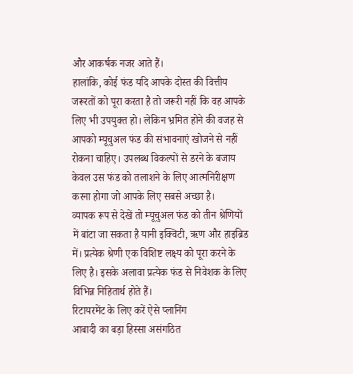और आकर्षक नजर आते हैं।
हालांकि, कोई फंड यदि आपके दोस्त की वित्तीय जरूरतों को पूरा करता है तो जरूरी नहीं कि वह आपके लिए भी उपयुक्त हो। लेकिन भ्रमित होने की वजह से आपको म्यूचुअल फंड की संभावनाएं खोजने से नहीं रोकना चाहिए। उपलब्ध विकल्पों से डरने के बजाय केवल उस फंड को तलाशने के लिए आत्मनिरीक्षण करना होगा जो आपके लिए सबसे अच्छा है।
व्यापक रूप से देखें तो म्यूचुअल फंड को तीन श्रेणियों में बांटा जा सकता है यानी इक्विटी, ऋण और हाइब्रिड में। प्रत्येक श्रेणी एक विशिष्ट लक्ष्य को पूरा करने के लिए है। इसके अलावा प्रत्येक फंड से निवेशक के लिए विभिन्न निहितार्थ होते हैं।
रिटायरमेंट के लिए करें ऐसे प्लानिंग
आबादी का बड़ा हिस्सा असंगठित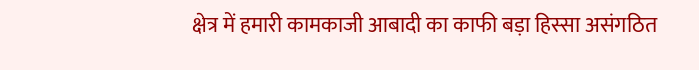क्षेत्र में हमारी कामकाजी आबादी का काफी बड़ा हिस्सा असंगठित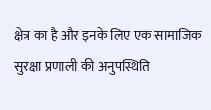क्षेत्र का है और इनके लिए एक सामाजिक सुरक्षा प्रणाली की अनुपस्थिति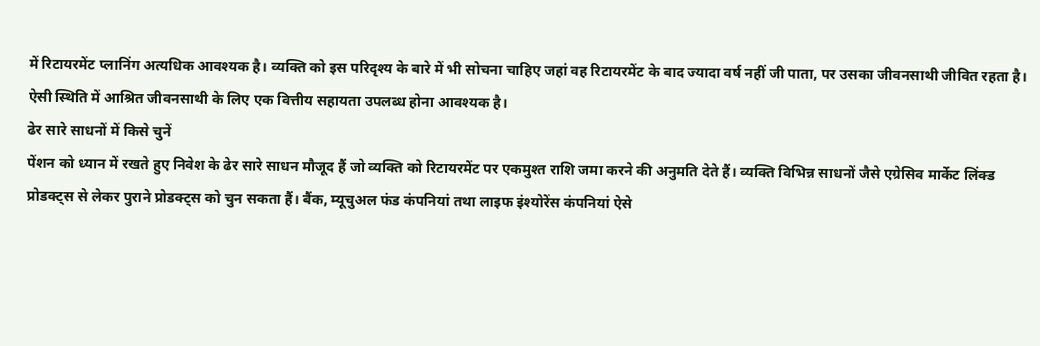में रिटायरमेंट प्लानिंग अत्यधिक आवश्यक है। व्यक्ति को इस परिदृश्य के बारे में भी सोचना चाहिए जहां वह रिटायरमेंट के बाद ज्यादा वर्ष नहीं जी पाता, पर उसका जीवनसाथी जीवित रहता है। ऐसी स्थिति में आश्रित जीवनसाथी के लिए एक वित्तीय सहायता उपलब्ध होना आवश्यक है।
ढेर सारे साधनों में किसे चुनें
पेंशन को ध्यान में रखते हुए निवेश के ढेर सारे साधन मौजूद हैं जो व्यक्ति को रिटायरमेंट पर एकमुश्त राशि जमा करने की अनुमति देते हैं। व्यक्ति विभिन्न साधनों जैसे एग्रेसिव मार्केट लिंक्ड प्रोडक्ट्स से लेकर पुराने प्रोडक्ट्स को चुन सकता हैं। बैंक, म्यूचुअल फंड कंपनियां तथा लाइफ इंश्योरेंस कंपनियां ऐसे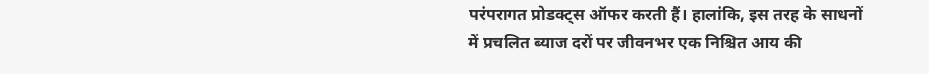परंपरागत प्रोडक्ट्स ऑफर करती हैं। हालांकि, इस तरह के साधनों में प्रचलित ब्याज दरों पर जीवनभर एक निश्चित आय की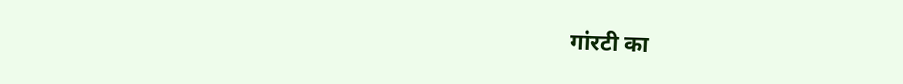गांरटी का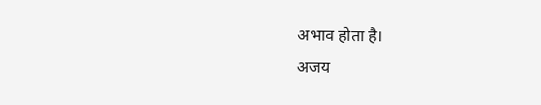अभाव होता है।
अजय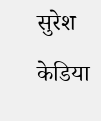सुरेश केडिया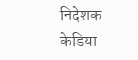निदेशक
केडिया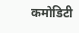कमोडिटी